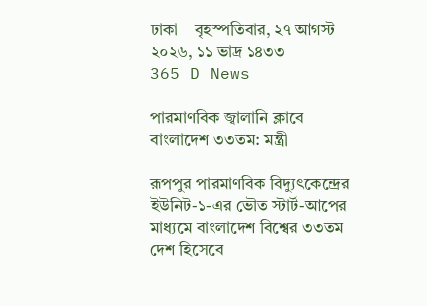ঢাকা    বৃহস্পতিবার, ২৭ আগস্ট ২০২৬, ১১ ভাদ্র ১৪৩৩
365 D News

পারমাণবিক জ্বালানি ক্লাবে বাংলাদেশ ৩৩তম: মন্ত্রী

রূপপুর পারমাণবিক বিদ্যুৎকেন্দ্রের ইউনিট-১-এর ভৌত স্টার্ট-আপের মাধ্যমে বাংলাদেশ বিশ্বের ৩৩তম দেশ হিসেবে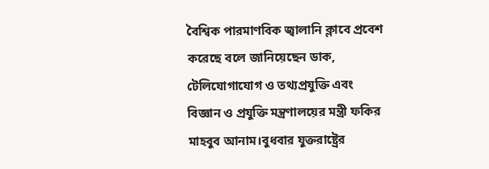বৈশ্বিক পারমাণবিক জ্বালানি ক্লাবে প্রবেশ করেছে বলে জানিয়েছেন ডাক, টেলিযোগাযোগ ও তথ্যপ্রযুক্তি এবং বিজ্ঞান ও প্রযুক্তি মন্ত্রণালয়ের মন্ত্রী ফকির মাহবুব আনাম।বুধবার যুক্তরাষ্ট্রের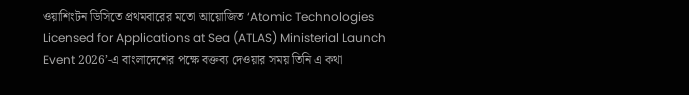ওয়াশিংটন ডিসিতে প্রথমবারের মতো আয়োজিত ‘Atomic Technologies Licensed for Applications at Sea (ATLAS) Ministerial Launch Event 2026’-এ বাংলাদেশের পক্ষে বক্তব্য দেওয়ার সময় তিনি এ কথা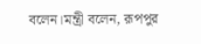বলেন।মন্ত্রী বলেন, রূপপুর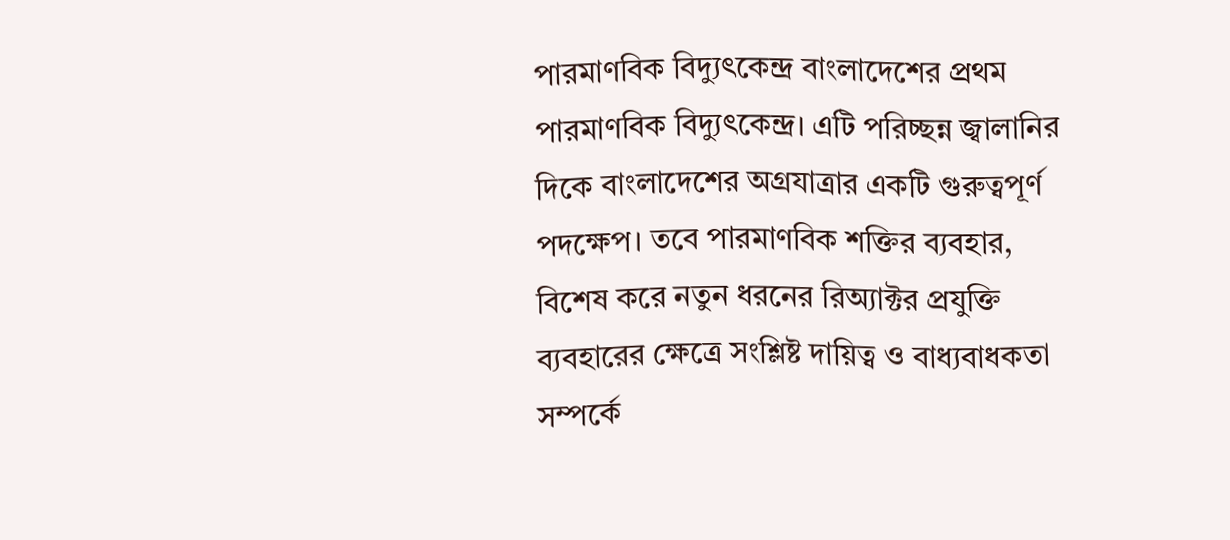পারমাণবিক বিদ্যুৎকেন্দ্র বাংলাদেশের প্রথম পারমাণবিক বিদ্যুৎকেন্দ্র। এটি পরিচ্ছন্ন জ্বালানির দিকে বাংলাদেশের অগ্রযাত্রার একটি গুরুত্বপূর্ণ পদক্ষেপ। তবে পারমাণবিক শক্তির ব্যবহার, বিশেষ করে নতুন ধরনের রিঅ্যাক্টর প্রযুক্তি ব্যবহারের ক্ষেত্রে সংশ্লিষ্ট দায়িত্ব ও বাধ্যবাধকতা সম্পর্কে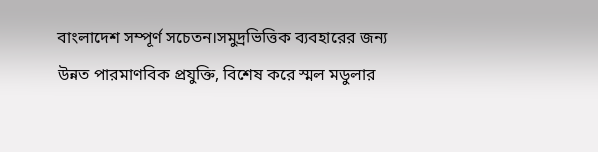বাংলাদেশ সম্পূর্ণ সচেতন।সমুদ্রভিত্তিক ব্যবহারের জন্য উন্নত পারমাণবিক প্রযুক্তি, বিশেষ করে স্মল মডুলার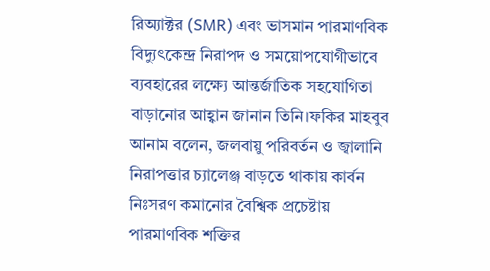রিঅ্যাক্টর (SMR) এবং ভাসমান পারমাণবিক বিদ্যুৎকেন্দ্র নিরাপদ ও সময়োপযোগীভাবে ব্যবহারের লক্ষ্যে আন্তর্জাতিক সহযোগিতা বাড়ানোর আহ্বান জানান তিনি।ফকির মাহবুব আনাম বলেন, জলবায়ু পরিবর্তন ও জ্বালানি নিরাপত্তার চ্যালেঞ্জ বাড়তে থাকায় কার্বন নিঃসরণ কমানোর বৈশ্বিক প্রচেষ্টায় পারমাণবিক শক্তির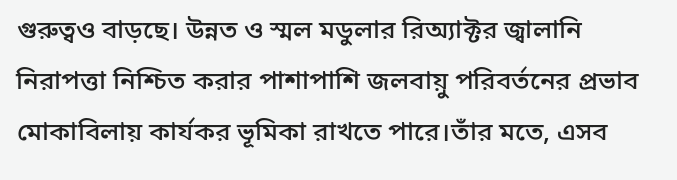গুরুত্বও বাড়ছে। উন্নত ও স্মল মডুলার রিঅ্যাক্টর জ্বালানি নিরাপত্তা নিশ্চিত করার পাশাপাশি জলবায়ু পরিবর্তনের প্রভাব মোকাবিলায় কার্যকর ভূমিকা রাখতে পারে।তাঁর মতে, এসব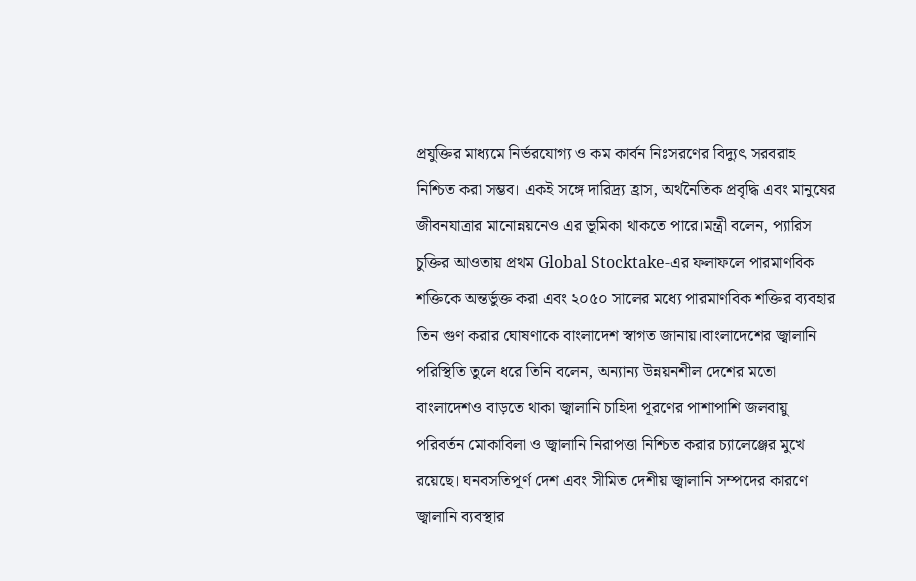প্রযুক্তির মাধ্যমে নির্ভরযোগ্য ও কম কার্বন নিঃসরণের বিদ্যুৎ সরবরাহ নিশ্চিত করা সম্ভব। একই সঙ্গে দারিদ্র্য হ্রাস, অর্থনৈতিক প্রবৃদ্ধি এবং মানুষের জীবনযাত্রার মানোন্নয়নেও এর ভূমিকা থাকতে পারে।মন্ত্রী বলেন, প্যারিস চুক্তির আওতায় প্রথম Global Stocktake-এর ফলাফলে পারমাণবিক শক্তিকে অন্তর্ভুক্ত করা এবং ২০৫০ সালের মধ্যে পারমাণবিক শক্তির ব্যবহার তিন গুণ করার ঘোষণাকে বাংলাদেশ স্বাগত জানায়।বাংলাদেশের জ্বালানি পরিস্থিতি তুলে ধরে তিনি বলেন, অন্যান্য উন্নয়নশীল দেশের মতো বাংলাদেশও বাড়তে থাকা জ্বালানি চাহিদা পূরণের পাশাপাশি জলবায়ু পরিবর্তন মোকাবিলা ও জ্বালানি নিরাপত্তা নিশ্চিত করার চ্যালেঞ্জের মুখে রয়েছে। ঘনবসতিপূর্ণ দেশ এবং সীমিত দেশীয় জ্বালানি সম্পদের কারণে জ্বালানি ব্যবস্থার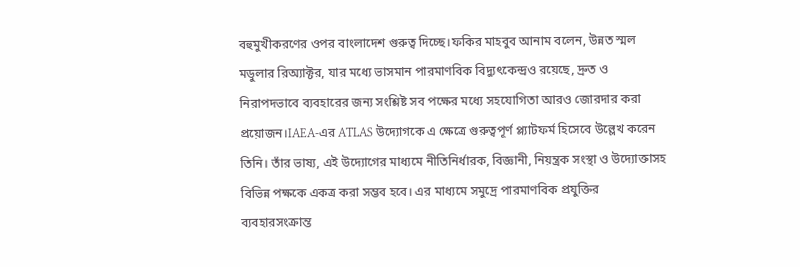বহুমুখীকরণের ওপর বাংলাদেশ গুরুত্ব দিচ্ছে।ফকির মাহবুব আনাম বলেন, উন্নত স্মল মডুলার রিঅ্যাক্টর, যার মধ্যে ভাসমান পারমাণবিক বিদ্যুৎকেন্দ্রও রয়েছে, দ্রুত ও নিরাপদভাবে ব্যবহারের জন্য সংশ্লিষ্ট সব পক্ষের মধ্যে সহযোগিতা আরও জোরদার করা প্রয়োজন।IAEA-এর ATLAS উদ্যোগকে এ ক্ষেত্রে গুরুত্বপূর্ণ প্ল্যাটফর্ম হিসেবে উল্লেখ করেন তিনি। তাঁর ভাষ্য, এই উদ্যোগের মাধ্যমে নীতিনির্ধারক, বিজ্ঞানী, নিয়ন্ত্রক সংস্থা ও উদ্যোক্তাসহ বিভিন্ন পক্ষকে একত্র করা সম্ভব হবে। এর মাধ্যমে সমুদ্রে পারমাণবিক প্রযুক্তির ব্যবহারসংক্রান্ত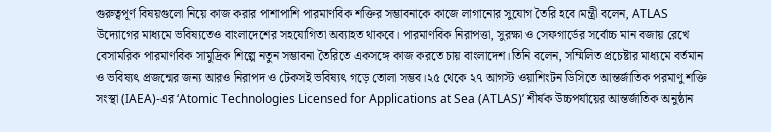গুরুত্বপূর্ণ বিষয়গুলো নিয়ে কাজ করার পাশাপাশি পারমাণবিক শক্তির সম্ভাবনাকে কাজে লাগানোর সুযোগ তৈরি হবে।মন্ত্রী বলেন, ATLAS উদ্যোগের মাধ্যমে ভবিষ্যতেও বাংলাদেশের সহযোগিতা অব্যাহত থাকবে। পারমাণবিক নিরাপত্তা, সুরক্ষা ও সেফগার্ডের সর্বোচ্চ মান বজায় রেখে বেসামরিক পারমাণবিক সামুদ্রিক শিল্পে নতুন সম্ভাবনা তৈরিতে একসঙ্গে কাজ করতে চায় বাংলাদেশ।তিনি বলেন, সম্মিলিত প্রচেষ্টার মাধ্যমে বর্তমান ও ভবিষ্যৎ প্রজন্মের জন্য আরও নিরাপদ ও টেকসই ভবিষ্যৎ গড়ে তোলা সম্ভব।২৫ থেকে ২৭ আগস্ট ওয়াশিংটন ডিসিতে আন্তর্জাতিক পরমাণু শক্তি সংস্থা (IAEA)-এর ‘Atomic Technologies Licensed for Applications at Sea (ATLAS)’ শীর্ষক উচ্চপর্যায়ের আন্তর্জাতিক অনুষ্ঠান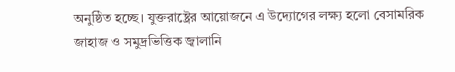অনুষ্ঠিত হচ্ছে। যুক্তরাষ্ট্রের আয়োজনে এ উদ্যোগের লক্ষ্য হলো বেসামরিক জাহাজ ও সমুদ্রভিত্তিক জ্বালানি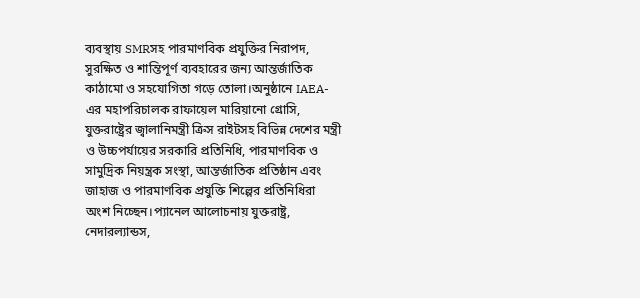ব্যবস্থায় SMRসহ পারমাণবিক প্রযুক্তির নিরাপদ, সুরক্ষিত ও শান্তিপূর্ণ ব্যবহারের জন্য আন্তর্জাতিক কাঠামো ও সহযোগিতা গড়ে তোলা।অনুষ্ঠানে IAEA-এর মহাপরিচালক রাফায়েল মারিয়ানো গ্রোসি, যুক্তরাষ্ট্রের জ্বালানিমন্ত্রী ক্রিস রাইটসহ বিভিন্ন দেশের মন্ত্রী ও উচ্চপর্যায়ের সরকারি প্রতিনিধি, পারমাণবিক ও সামুদ্রিক নিয়ন্ত্রক সংস্থা, আন্তর্জাতিক প্রতিষ্ঠান এবং জাহাজ ও পারমাণবিক প্রযুক্তি শিল্পের প্রতিনিধিরা অংশ নিচ্ছেন।প্যানেল আলোচনায় যুক্তরাষ্ট্র, নেদারল্যান্ডস,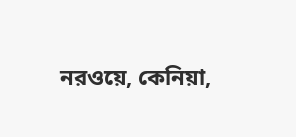নরওয়ে, কেনিয়া,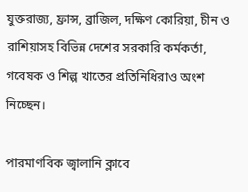যুক্তরাজ্য, ফ্রান্স, ব্রাজিল, দক্ষিণ কোরিয়া, চীন ও রাশিয়াসহ বিভিন্ন দেশের সরকারি কর্মকর্তা, গবেষক ও শিল্প খাতের প্রতিনিধিরাও অংশ নিচ্ছেন।

পারমাণবিক জ্বালানি ক্লাবে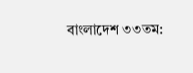বাংলাদেশ ৩৩তম: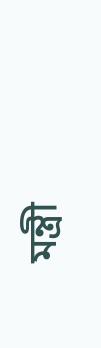মন্ত্রী